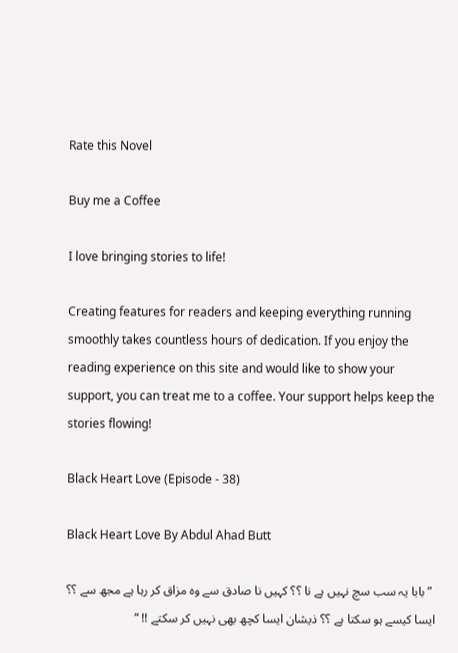Rate this Novel

Buy me a Coffee

I love bringing stories to life!

Creating features for readers and keeping everything running smoothly takes countless hours of dedication. If you enjoy the reading experience on this site and would like to show your support, you can treat me to a coffee. Your support helps keep the stories flowing!

Black Heart Love (Episode - 38)

Black Heart Love By Abdul Ahad Butt

 ” بابا یہ سب سچ نہیں ہے نا ؟؟ کہیں نا صادق سے وہ مزاق کر رہا ہے مجھ سے ؟؟ ایسا کیسے ہو سکتا ہے ؟؟ ذیشان ایسا کچھ بھی نہیں کر سکتے !! “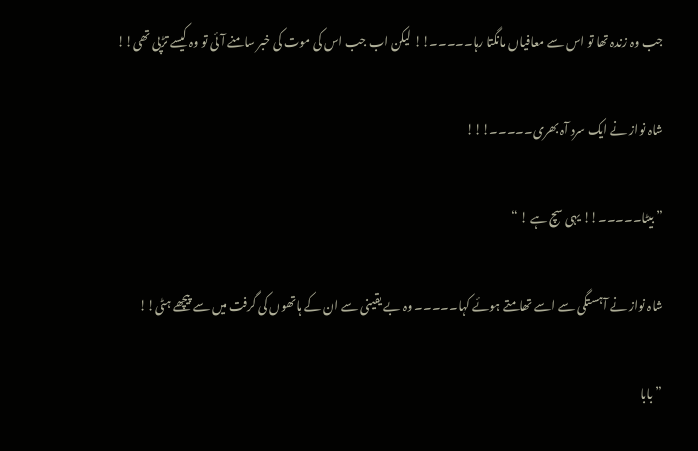جب وہ زندہ تھا تو اس سے معافیاں مانگتا رہا۔۔۔۔۔!! لیکن اب جب اس کی موت کی خبر سامنے آئی تو وہ کیسے تڑپی تھی!!

شاہ نواز نے ایک سرد آہ بھری۔۔۔۔۔!!!

” بیٹا۔۔۔۔۔!! یہی سچ ہے ! “

شاہ نواز نے آہستگی سے اسے تھامتے ہوئے کہا۔۔۔۔۔ وہ بے یقینی سے ان کے ہاتھوں کی گرفت میں سے پیچھے ہٹی!!

” بابا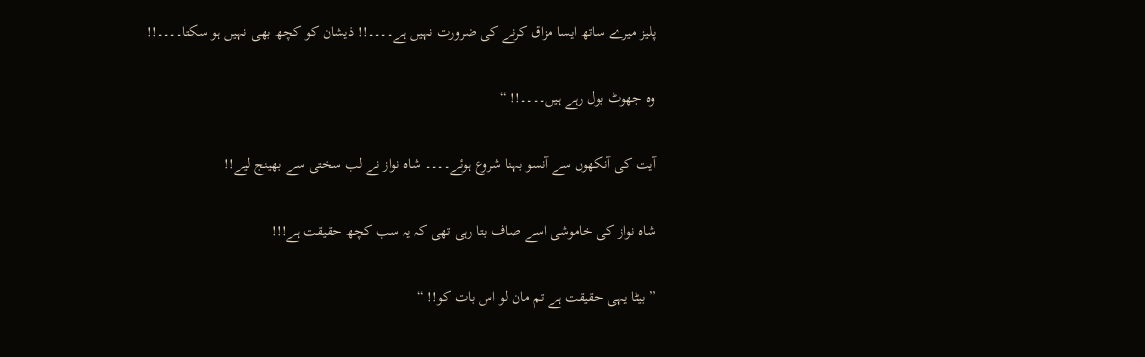پلیز میرے ساتھ ایسا مزاق کرنے کی ضرورت نہیں ہے۔۔۔۔!! ذیشان کو کچھ بھی نہیں ہو سکتا۔۔۔۔!!

وہ جھوٹ بول رہے ہیں۔۔۔۔!! “

آیت کی آنکھوں سے آنسو بہنا شروع ہوئے۔۔۔۔ شاہ نواز نے لب سختی سے بھینج لیے!!

شاہ نواز کی خاموشی اسے صاف بتا رہی تھی کہ یہ سب کچھ حقیقت ہے!!!

” بیٹا یہی حقیقت ہے تم مان لو اس بات کو!! “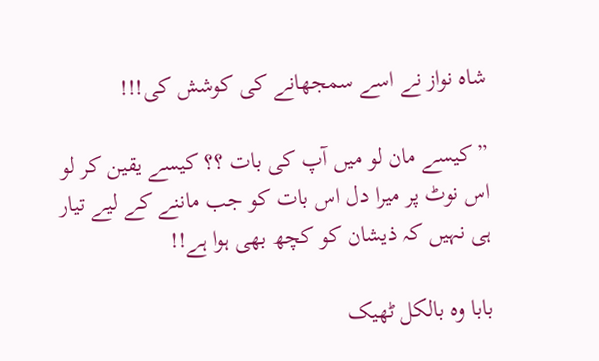شاہ نواز نے اسے سمجھانے کی کوشش کی!!!

” کیسے مان لو میں آپ کی بات ؟؟ کیسے یقین کر لو اس نوٹ پر میرا دل اس بات کو جب ماننے کے لیے تیار ہی نہیں کہ ذیشان کو کچھ بھی ہوا ہے!!

بابا وہ بالکل ٹھیک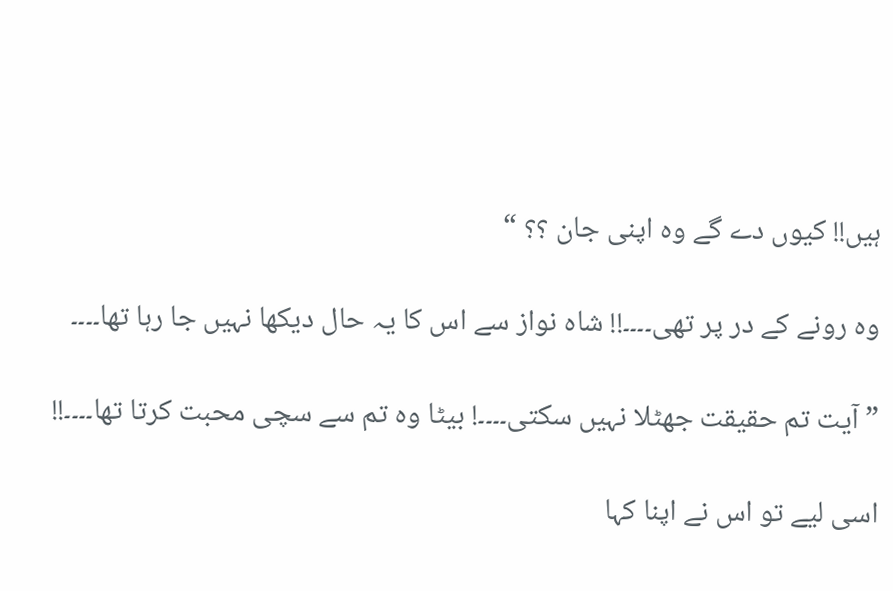ہیں!! کیوں دے گے وہ اپنی جان ؟؟ “

وہ رونے کے در پر تھی۔۔۔۔!! شاہ نواز سے اس کا یہ حال دیکھا نہیں جا رہا تھا۔۔۔۔

” آیت تم حقیقت جھٹلا نہیں سکتی۔۔۔۔! بیٹا وہ تم سے سچی محبت کرتا تھا۔۔۔۔!!

اسی لیے تو اس نے اپنا کہا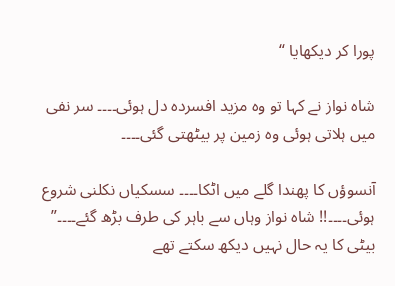پورا کر دیکھایا “

شاہ نواز نے کہا تو وہ مزید افسردہ دل ہوئی۔۔۔۔ سر نفی میں ہلاتی ہوئی وہ زمین پر بیٹھتی گئی۔۔۔۔

آنسوؤں کا پھندا گلے میں اٹکا۔۔۔۔ سسکیاں نکلنی شروع ہوئی۔۔۔۔!! شاہ نواز وہاں سے باہر کی طرف بڑھ گئے۔۔۔۔” بیٹی کا یہ حال نہیں دیکھ سکتے تھے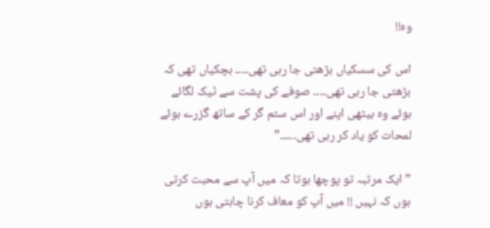وہ!!

اس کی سسکیاں بڑھتی جا رہی تھی۔۔۔۔ ہچکیاں تھی کہ بڑھتی جا رہی تھی۔۔۔۔ صوفے کی پشت سے ٹیک لگائے ہوئے وہ بیٹھی اپنے اور اس ستم گر کے ساتھ گزرے ہوئے لمحات کو یاد کر رہی تھی۔۔۔۔۔”

” ایک مرتبہ تو پوچھا ہوتا کہ میں آپ سے محبت کرتی ہوں کہ نہیں !! میں آپ کو معاف کرنا چاہتی ہوں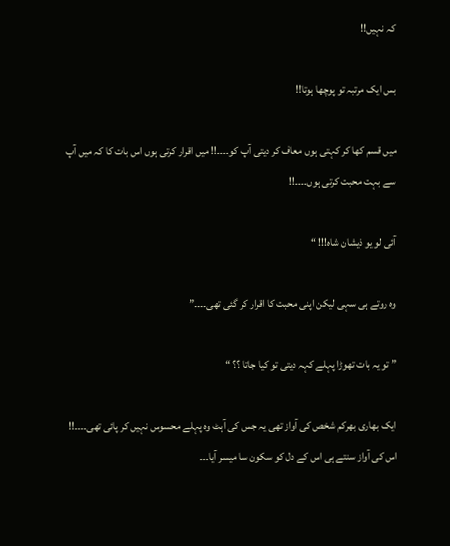کہ نہیں!!

بس ایک مرتبہ تو پوچھا ہوتا!!

میں قسم کھا کر کہتی ہوں معاف کر دیتی آپ کو۔۔۔۔!! میں اقرار کرتی ہوں اس بات کا کہ میں آپ سے بہت محبت کرتی ہوں۔۔۔۔!!

آئی لو یو ذیشان شاہ!!! “

وہ روتے ہی سہی لیکن اپنی محبت کا اقرار کر گئی تھی۔۔۔۔”

” تو یہ بات تھوڑا پہلے کہہ دیتی تو کیا جاتا ؟؟ “

ایک بھاری بھرکم شخص کی آواز تھی یہ جس کی آہٹ وہ پہلے محسوس نہیں کر پائی تھی۔۔۔۔!! اس کی آواز سنتے ہی اس کے دل کو سکون سا میسر آیا۔۔۔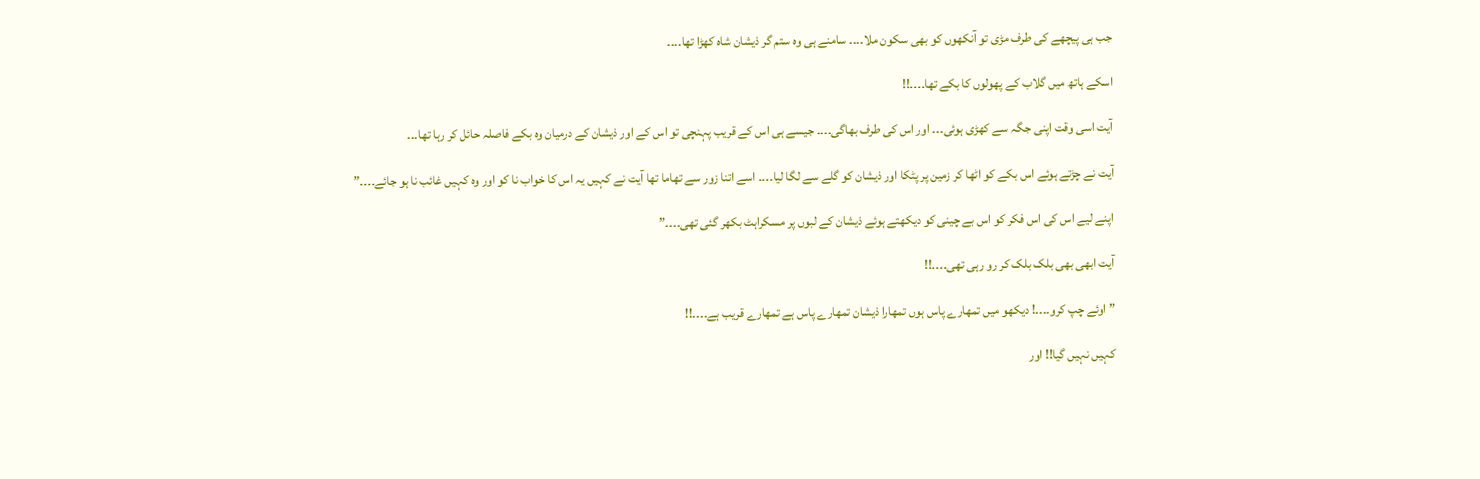جب ہی پیچھے کی طرف مڑی تو آنکھوں کو بھی سکون ملا۔۔۔۔ سامنے ہی وہ ستم گر ذیشان شاہ کھڑا تھا۔۔۔۔

اسکے ہاتھ میں گلاب کے پھولوں کا بکے تھا۔۔۔۔!!

آیت اسی وقت اپنی جگہ سے کھڑی ہوئی۔۔۔ اور اس کی طرف بھاگی۔۔۔۔ جیسے ہی اس کے قریب پہنچی تو اس کے اور ذیشان کے درمیان وہ بکے فاصلہ حائل کر رہا تھا۔۔۔

آیت نے چڑتے ہوئے اس بکے کو اٹھا کر زمین پر پٹکا اور ذیشان کو گلے سے لگا لیا۔۔۔۔ اسے اتنا زور سے تھاما تھا آیت نے کہیں یہ اس کا خواب نا کو اور وہ کہیں غائب نا ہو جائے۔۔۔۔”

اپنے لیے اس کی اس فکر کو اس بے چینی کو دیکھتے ہوئے ذیشان کے لبوں پر مسکراہٹ بکھر گئی تھی۔۔۔۔”

آیت ابھی بھی بلک بلک کر رو رہی تھی۔۔۔۔!!

” اوئے چپ کرو۔۔۔۔! دیکھو میں تمھارے پاس ہوں تمھارا ذیشان تمھارے پاس ہے تمھارے قریب ہے۔۔۔۔!!

کہیں نہیں گیا!! اور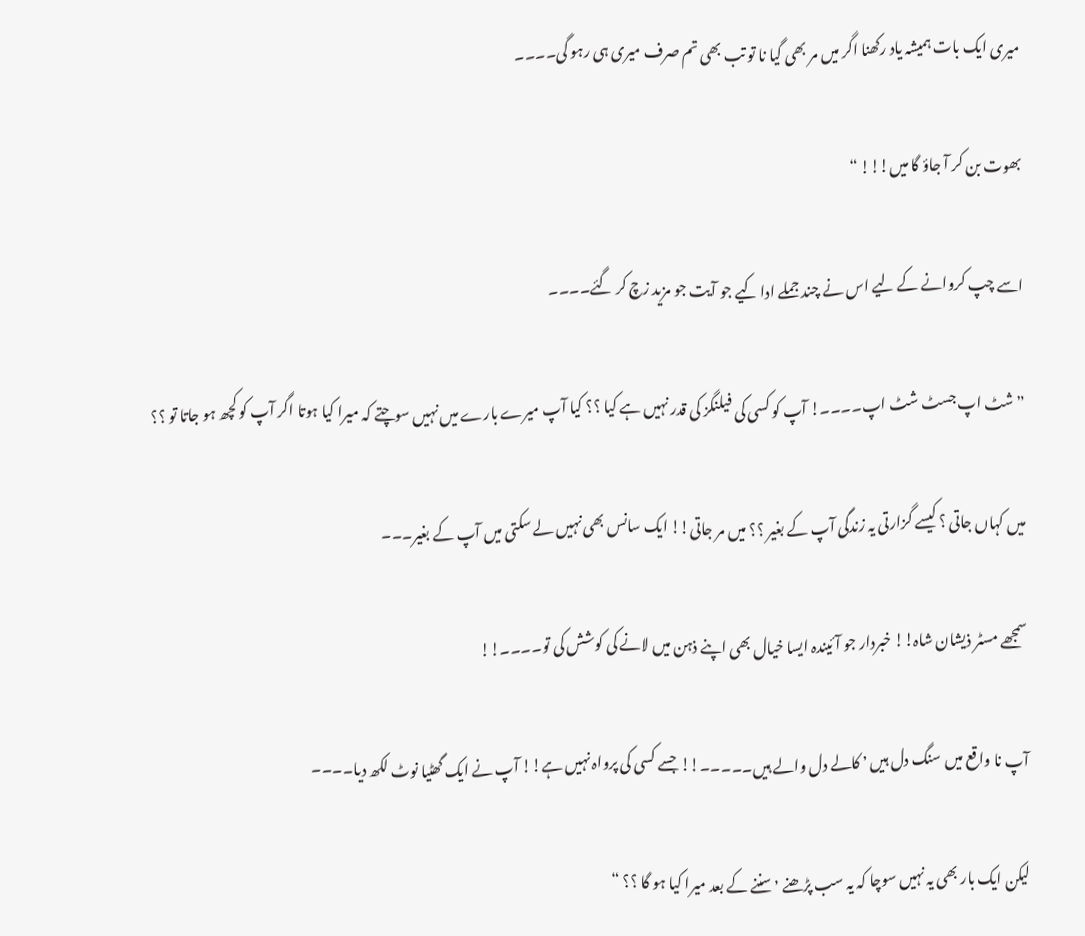میری ایک بات ہمیشہ یاد رکھنا اگر میں مر بھی گیا نا تو تب بھی تم صرف میری ہی رہو گی۔۔۔۔

بھوت بن کر آ جاؤ گا میں!!! “

اسے چپ کروانے کے لیے اس نے چند جملے ادا کیے جو آیت جو مزید زچ کر گئے۔۔۔۔

” شٹ اپ جسٹ شٹ اپ۔۔۔۔! آپ کو کسی کی فیلنگز کی قدر نہیں ہے کیا ؟؟ کیا آپ میرے بارے میں نہیں سوچتے کہ میرا کیا ہوتا اگر آپ کو کچھ ہو جاتا تو ؟؟

میں کہاں جاتی ؟ کیسے گزارتی یہ زندگی آپ کے بغیر ؟؟ میں مر جاتی!! ایک سانس بھی نہیں لے سکتی میں آپ کے بغیر۔۔۔

سمجھے مسٹر ذیشان شاہ!! خبردار جو آئیندہ ایسا خیال بھی اپنے ذہن میں لانے کی کوشش کی تو۔۔۔۔!!

آپ نا واقع میں سنگ دل ہیں ٬ کالے دل والے ہیں۔۔۔۔۔!! جسے کسی کی پرواہ نہیں ہے!! آپ نے ایک گھٹیا نوٹ لکھ دیا۔۔۔۔

لیکن ایک بار بھی یہ نہیں سوچا کہ یہ سب پڑھنے ٬ سننے کے بعد میرا کیا ہو گا ؟؟ “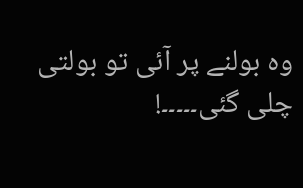وہ بولنے پر آئی تو بولتی چلی گئی۔۔۔۔۔!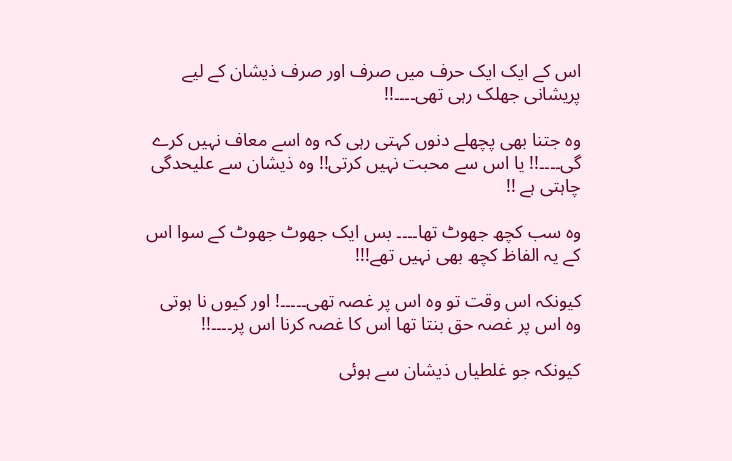اس کے ایک ایک حرف میں صرف اور صرف ذیشان کے لیے پریشانی جھلک رہی تھی۔۔۔۔!!

وہ جتنا بھی پچھلے دنوں کہتی رہی کہ وہ اسے معاف نہیں کرے گی۔۔۔۔!! یا اس سے محبت نہیں کرتی!! وہ ذیشان سے علیحدگی چاہتی ہے !!

وہ سب کچھ جھوٹ تھا۔۔۔۔ بس ایک جھوٹ جھوٹ کے سوا اس کے یہ الفاظ کچھ بھی نہیں تھے!!!

کیونکہ اس وقت تو وہ اس پر غصہ تھی۔۔۔۔۔! اور کیوں نا ہوتی وہ اس پر غصہ حق بنتا تھا اس کا غصہ کرنا اس پر۔۔۔۔!!

کیونکہ جو غلطیاں ذیشان سے ہوئی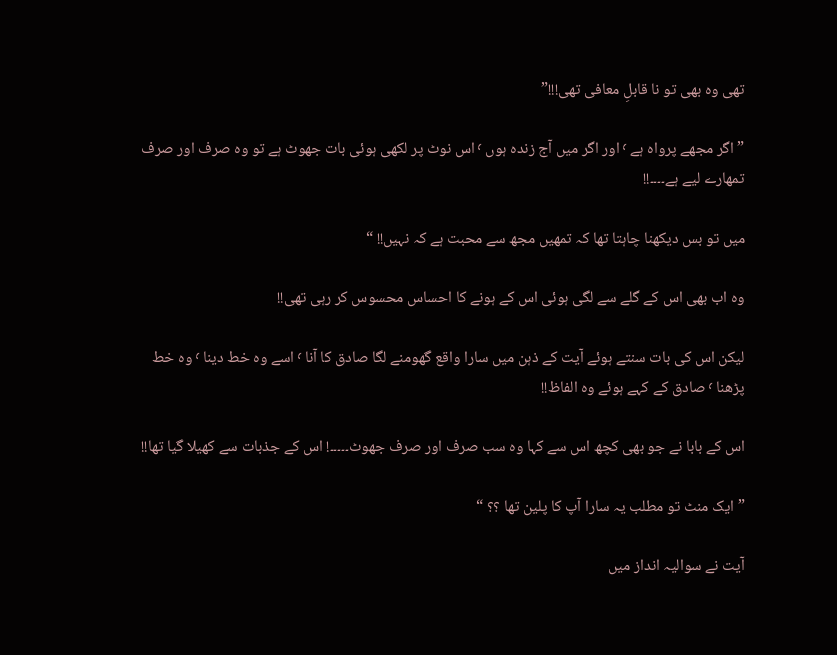تھی وہ بھی تو نا قابلِ معافی تھی!!!”

” اگر مجھے پرواہ ہے ٬ اور اگر میں آج زندہ ہوں ٬ اس نوٹ پر لکھی ہوئی بات جھوٹ ہے تو وہ صرف اور صرف تمھارے لیے ہے۔۔۔۔!!

میں تو بس دیکھنا چاہتا تھا کہ تمھیں مجھ سے محبت ہے کہ نہیں!! “

وہ اب بھی اس کے گلے سے لگی ہوئی اس کے ہونے کا احساس محسوس کر رہی تھی!!

لیکن اس کی بات سنتے ہوئے آیت کے ذہن میں سارا واقع گھومنے لگا صادق کا آنا ٬ اسے وہ خط دینا ٬ وہ خط پڑھنا ٬ صادق کے کہے ہوئے وہ الفاظ!!

اس کے بابا نے جو بھی کچھ اس سے کہا وہ سب صرف اور صرف جھوٹ۔۔۔۔۔! اس کے جذبات سے کھیلا گیا تھا!!

” ایک منٹ تو مطلب یہ سارا آپ کا پلین تھا ؟؟ “

آیت نے سوالیہ انداز میں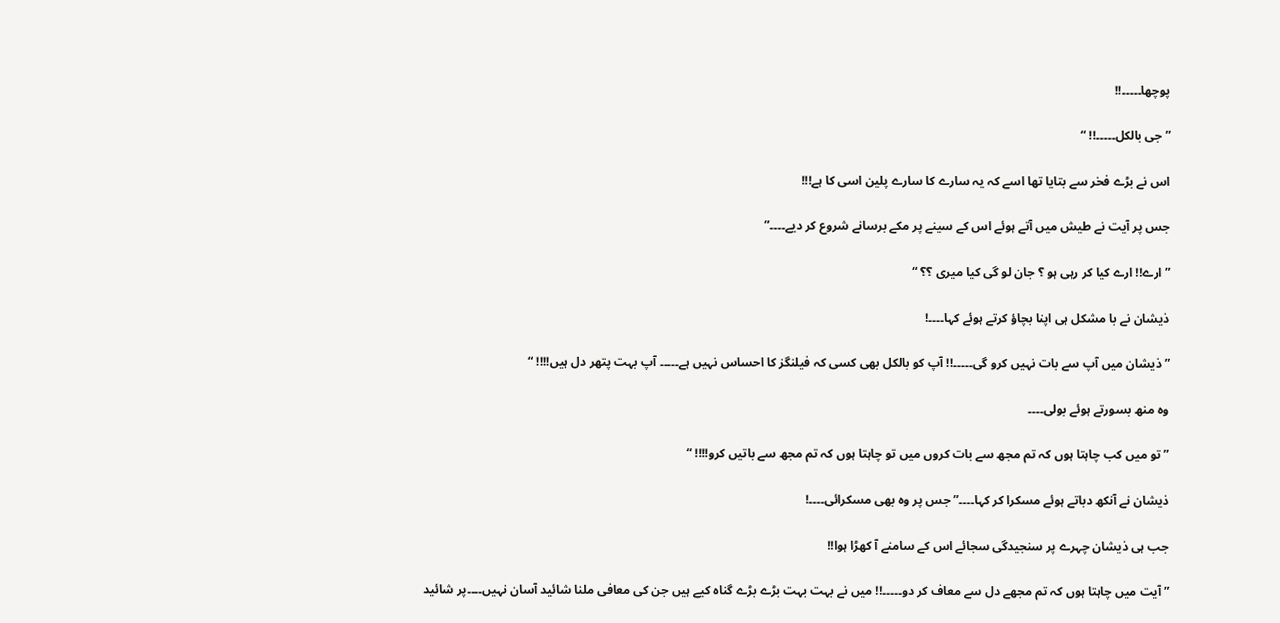پوچھا۔۔۔۔۔!!

” جی بالکل۔۔۔۔۔!! “

اس نے بڑے فخر سے بتایا تھا اسے کہ یہ سارے کا سارے پلین اسی کا ہے!!!

جس پر آیت نے طیش میں آتے ہوئے اس کے سینے پر مکے برسانے شروع کر دیے۔۔۔۔”

” ارے!! ارے کیا کر رہی ہو ؟ جان لو گی کیا میری ؟؟ “

ذیشان نے با مشکل ہی اپنا بچاؤ کرتے ہوئے کہا۔۔۔۔!

” ذیشان میں آپ سے بات نہیں کرو گی۔۔۔۔۔!! آپ کو بالکل بھی کسی کہ فیلنگز کا احساس نہیں ہے۔۔۔۔۔ آپ بہت پتھر دل ہیں!!!! “

وہ منھ بسورتے ہوئے بولی۔۔۔۔

” تو میں کب چاہتا ہوں کہ تم مجھ سے بات کروں میں تو چاہتا ہوں کہ تم مجھ سے باتیں کرو!!!! “

ذیشان نے آنکھ دباتے ہوئے مسکرا کر کہا۔۔۔۔” جس پر وہ بھی مسکرائی۔۔۔۔!

جب ہی ذیشان چہرے پر سنجیدگی سجائے اس کے سامنے آ کھڑا ہوا!!

” آیت میں چاہتا ہوں کہ تم مجھے دل سے معاف کر دو۔۔۔۔۔!! میں نے بہت بہت بڑے بڑے گناہ کیے ہیں جن کی معافی ملنا شائید آسان نہیں۔۔۔۔پر شائید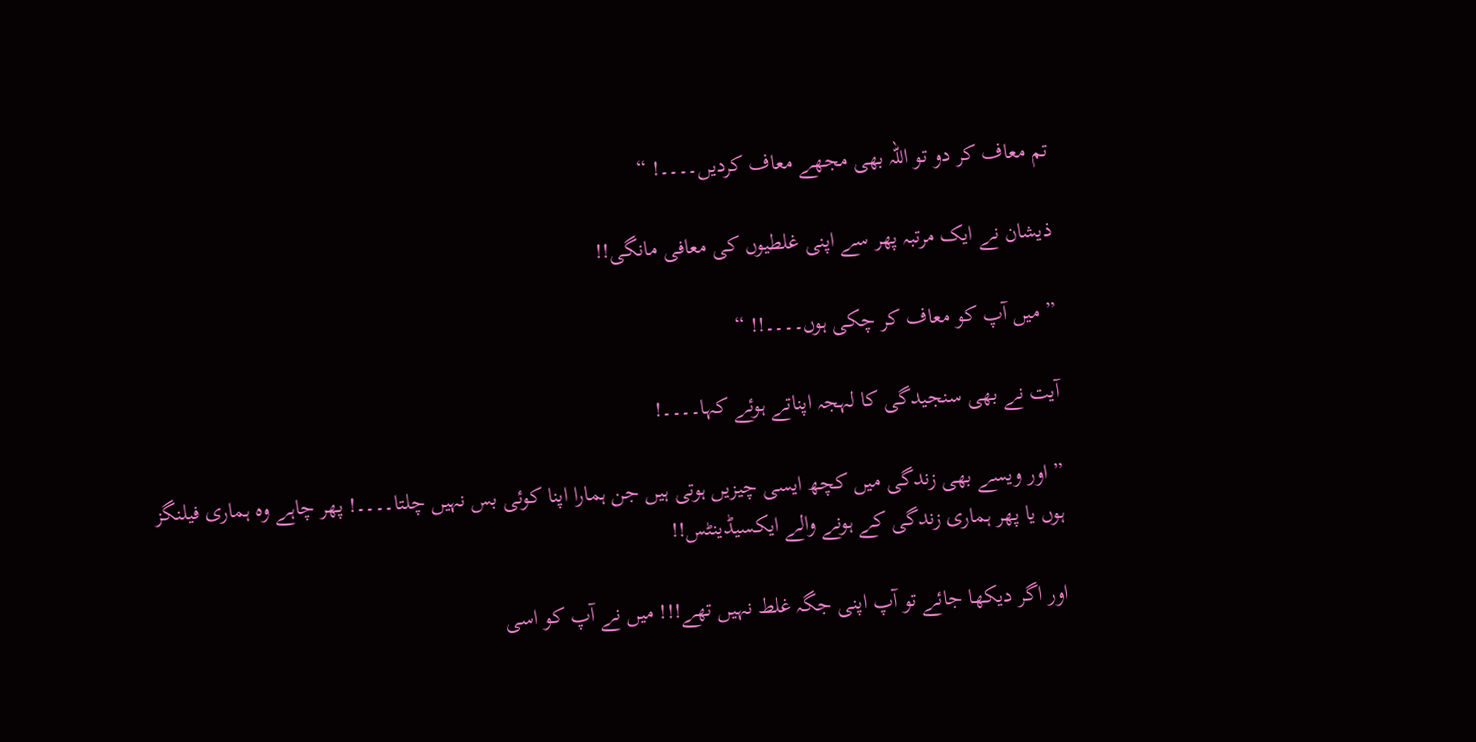تم معاف کر دو تو اللہ بھی مجھے معاف کردیں۔۔۔۔! “

ذیشان نے ایک مرتبہ پھر سے اپنی غلطیوں کی معافی مانگی!!

” میں آپ کو معاف کر چکی ہوں۔۔۔۔!! “

آیت نے بھی سنجیدگی کا لہجہ اپناتے ہوئے کہا۔۔۔۔!

” اور ویسے بھی زندگی میں کچھ ایسی چیزیں ہوتی ہیں جن ہمارا اپنا کوئی بس نہیں چلتا۔۔۔۔! پھر چاہے وہ ہماری فیلنگز ہوں یا پھر ہماری زندگی کے ہونے والے ایکسیڈینٹس!!

اور اگر دیکھا جائے تو آپ اپنی جگہ غلط نہیں تھے!!! میں نے آپ کو اسی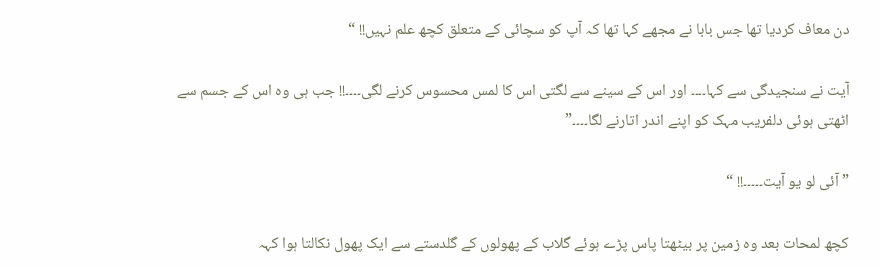دن معاف کردیا تھا جس بابا نے مجھے کہا تھا کہ آپ کو سچائی کے متعلق کچھ علم نہیں!! “

آیت نے سنجیدگی سے کہا۔۔۔۔ اور اس کے سینے سے لگتی اس کا لمس محسوس کرنے لگی۔۔۔۔!! جب ہی وہ اس کے جسم سے اٹھتی ہوئی دلفریب مہک کو اپنے اندر اتارنے لگا۔۔۔۔”

” آئی لو یو آیت۔۔۔۔۔!! “

کچھ لمحات بعد وہ زمین پر بیٹھتا پاس پڑے ہوئے گلاب کے پھولوں کے گلدستے سے ایک پھول نکالتا ہوا کہہ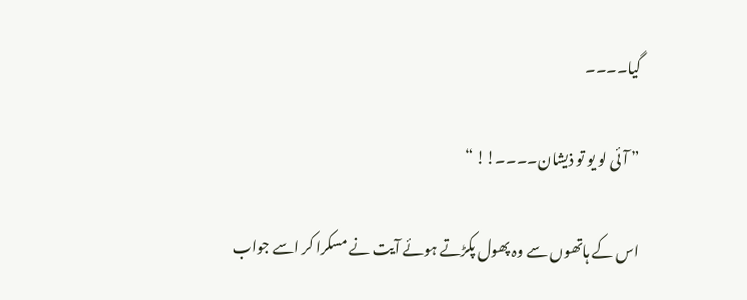گیا۔۔۔۔

” آئی لو یو تو ذیشان۔۔۔۔!! “

اس کے ہاتھوں سے وہ پھول پکڑتے ہوئے آیت نے مسکرا کر اسے جواب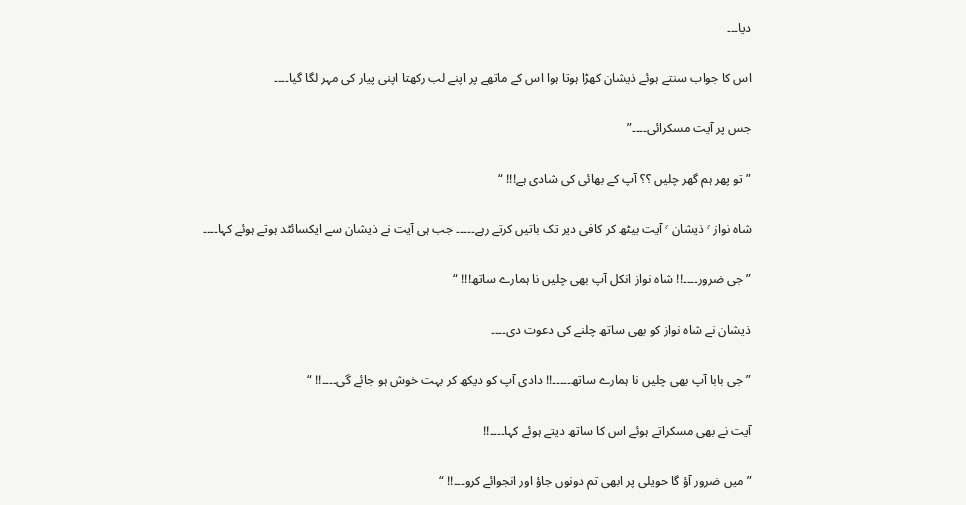دیا۔۔۔

اس کا جواب سنتے ہوئے ذیشان کھڑا ہوتا ہوا اس کے ماتھے پر اپنے لب رکھتا اپنی پیار کی مہر لگا گیا۔۔۔۔

جس پر آیت مسکرائی۔۔۔۔”

” تو پھر ہم گھر چلیں ؟؟ آپ کے بھائی کی شادی ہے!!! “

شاہ نواز ٬ ذیشان ٬ آیت بیٹھ کر کافی دیر تک باتیں کرتے رہے۔۔۔۔۔ جب ہی آیت نے ذیشان سے ایکسائٹد ہوتے ہوئے کہا۔۔۔۔

” جی ضرور۔۔۔۔!! شاہ نواز انکل آپ بھی چلیں نا ہمارے ساتھ!!! “

ذیشان نے شاہ نواز کو بھی ساتھ چلنے کی دعوت دی۔۔۔۔

” جی بابا آپ بھی چلیں نا ہمارے ساتھ۔۔۔۔۔!! دادی آپ کو دیکھ کر بہت خوش ہو جائے گی۔۔۔۔!! “

آیت نے بھی مسکراتے ہوئے اس کا ساتھ دیتے ہوئے کہا۔۔۔۔!!

” میں ضرور آؤ گا حویلی پر ابھی تم دونوں جاؤ اور انجوائے کرو۔۔۔!! “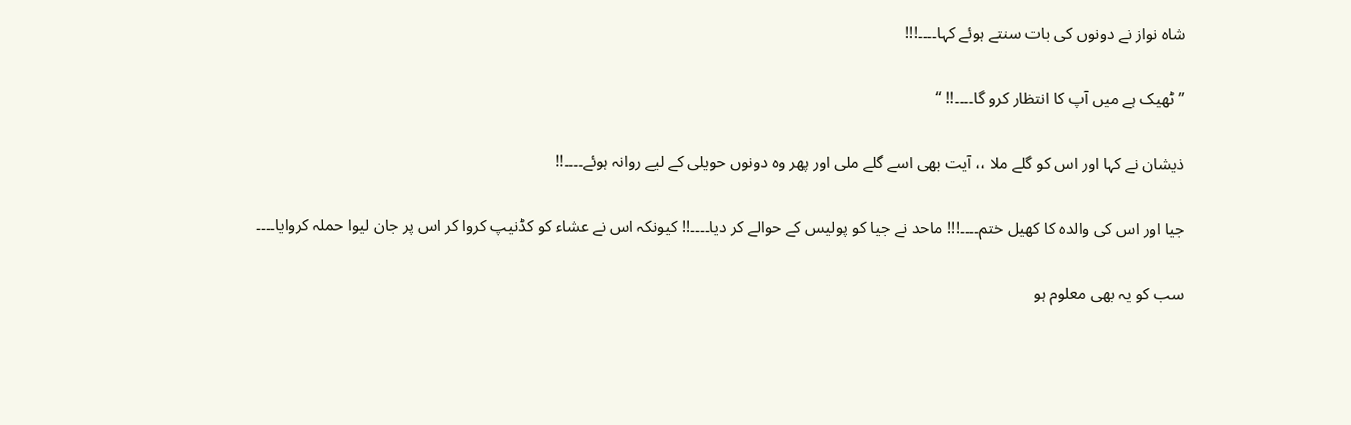شاہ نواز نے دونوں کی بات سنتے ہوئے کہا۔۔۔۔!!!

” ٹھیک ہے میں آپ کا انتظار کرو گا۔۔۔۔!! “

ذیشان نے کہا اور اس کو گلے ملا ،، آیت بھی اسے گلے ملی اور پھر وہ دونوں حویلی کے لیے روانہ ہوئے۔۔۔۔!!

جیا اور اس کی والدہ کا کھیل ختم۔۔۔۔!!! ماحد نے جیا کو پولیس کے حوالے کر دیا۔۔۔۔!! کیونکہ اس نے عشاء کو کڈنیپ کروا کر اس پر جان لیوا حملہ کروایا۔۔۔۔

سب کو یہ بھی معلوم ہو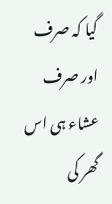گیا کہ صرف اور صرف عشاء ہی اس گھر کی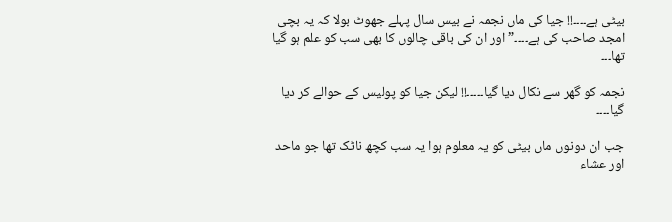بیٹی ہے۔۔۔۔!! جیا کی ماں نجمہ نے بیس سال پہلے جھوٹ بولا کہ یہ بچی امجد صاحب کی ہے۔۔۔۔” اور ان کی باقی چالوں کا بھی سب کو علم ہو گیا تھا۔۔۔

نجمہ کو گھر سے نکال دیا گیا۔۔۔۔۔!! لیکن جیا کو پولیس کے حوالے کر دیا گیا۔۔۔۔

جب ان دونوں ماں بیٹی کو یہ معلوم ہوا یہ سب کچھ ناٹک تھا جو ماحد اور عشاء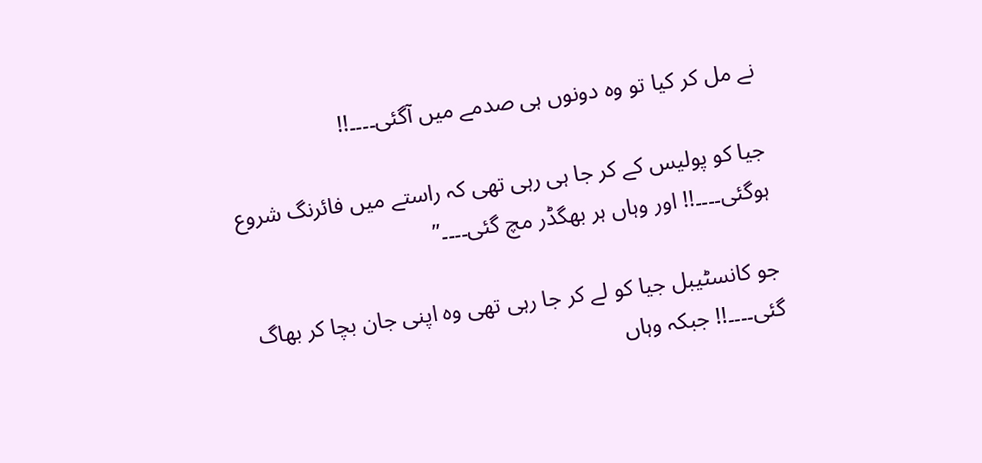نے مل کر کیا تو وہ دونوں ہی صدمے میں آگئی۔۔۔۔!!

جیا کو پولیس کے کر جا ہی رہی تھی کہ راستے میں فائرنگ شروع ہوگئی۔۔۔۔!! اور وہاں ہر بھگڈر مچ گئی۔۔۔۔”

جو کانسٹیبل جیا کو لے کر جا رہی تھی وہ اپنی جان بچا کر بھاگ گئی۔۔۔۔!! جبکہ وہاں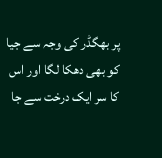پر بھگڈر کی وجہ سے جیا کو بھی دھکا لگا اور اس کا سر ایک درخت سے جا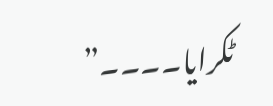ٹکرایا۔۔۔۔”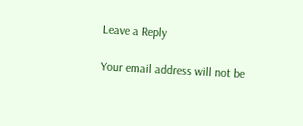Leave a Reply

Your email address will not be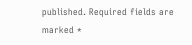published. Required fields are marked *